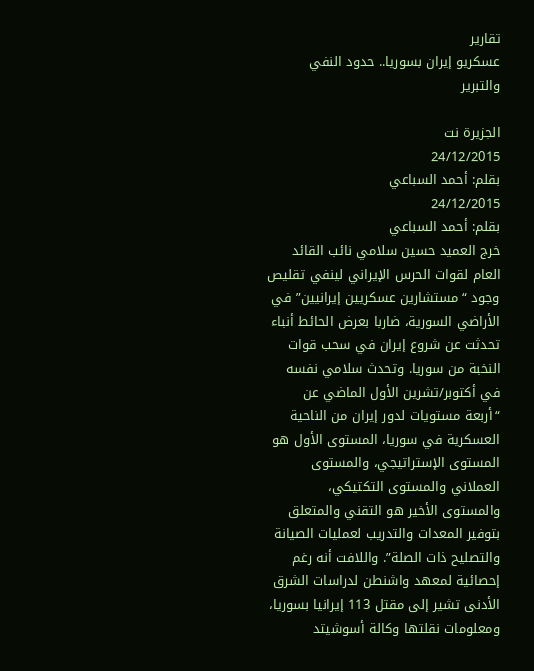تقارير
عسکريو إيران بسوريا.. حدود النفي والتبرير

الجزيرة نت
24/12/2015
بقلم: أحمد السباعي
24/12/2015
بقلم: أحمد السباعي
خرج العميد حسين سلامي نائب القائد العام لقوات الحرس الإيراني لينفي تقليص وجود “مستشارين عسکريين إيرانيين” في الأراضي السورية، ضاربا بعرض الحائط أنباء تحدثت عن شروع إيران في سحب قوات النخبة من سوريا. وتحدث سلامي نفسه في أکتوبر/تشرين الأول الماضي عن “أربعة مستويات لدور إيران من الناحية العسکرية في سوريا، المستوی الأول هو المستوی الإستراتيجي، والمستوی العملاني والمستوی التکتيکي، والمستوی الأخير هو التقني والمتعلق بتوفير المعدات والتدريب لعمليات الصيانة والتصليح ذات الصلة”. واللافت أنه رغم إحصائية لمعهد واشنطن لدراسات الشرق الأدنی تشير إلی مقتل 113 إيرانيا بسوريا، ومعلومات نقلتها وکالة أسوشيتد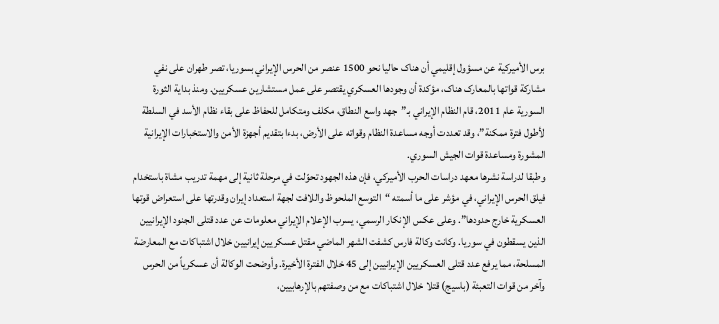برس الأميرکية عن مسؤول إقليمي أن هناک حاليا نحو 1500 عنصر من الحرس الإيراني بسوريا، تصر طهران علی نفي مشارکة قواتها بالمعارک هناک، مؤکدة أن وجودها العسکري يقتصر علی عمل مستشارين عسکريين. ومنذ بداية الثورة السورية عام 2011، قام النظام الإيراني بـ”جهد واسع النطاق، مکلف ومتکامل للحفاظ علی بقاء نظام الأسد في السلطة لأطول فترة ممکنة”، وقد تعددت أوجه مساعدة النظام وقواته علی الأرض، بدءا بتقديم أجهزة الأمن والاستخبارات الإيرانية المشورة ومساعدة قوات الجيش السوري.
وطبقا لدراسة نشرها معهد دراسات الحرب الأميرکي، فإن هذه الجهود تحوّلت في مرحلة ثانية إلی مهمة تدريب مشاة باستخدام فيلق الحرس الإيراني، في مؤشر علی ما أسمته “التوسع الملحوظ واللافت لجهة استعداد إيران وقدرتها علی استعراض قوتها العسکرية خارج حدودها”. وعلی عکس الإنکار الرسمي، يسرب الإعلام الإيراني معلومات عن عدد قتلی الجنود الإيرانيين الذين يسقطون في سوريا. وکانت وکالة فارس کشفت الشهر الماضي مقتل عسکريين إيرانيين خلال اشتباکات مع المعارضة المسلحة، مما يرفع عدد قتلی العسکريين الإيرانيين إلی 45 خلال الفترة الأخيرة. وأوضحت الوکالة أن عسکرياً من الحرس وآخر من قوات التعبئة (باسيج) قتلا خلال اشتباکات مع من وصفتهم بالإرهابيين،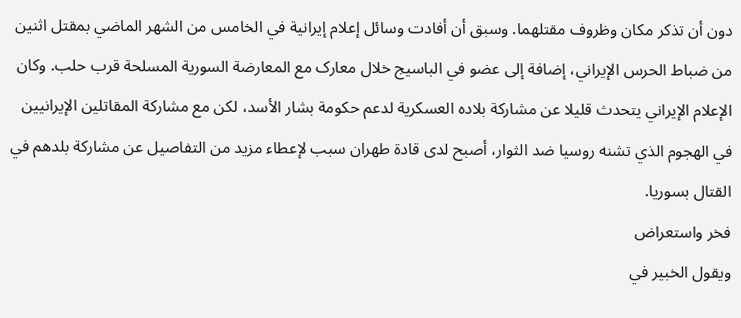دون أن تذکر مکان وظروف مقتلهما. وسبق أن أفادت وسائل إعلام إيرانية في الخامس من الشهر الماضي بمقتل اثنين من ضباط الحرس الإيراني، إضافة إلی عضو في الباسيج خلال معارک مع المعارضة السورية المسلحة قرب حلب. وکان الإعلام الإيراني يتحدث قليلا عن مشارکة بلاده العسکرية لدعم حکومة بشار الأسد، لکن مع مشارکة المقاتلين الإيرانيين في الهجوم الذي تشنه روسيا ضد الثوار، أصبح لدی قادة طهران سبب لإعطاء مزيد من التفاصيل عن مشارکة بلدهم في القتال بسوريا.
فخر واستعراض
ويقول الخبير في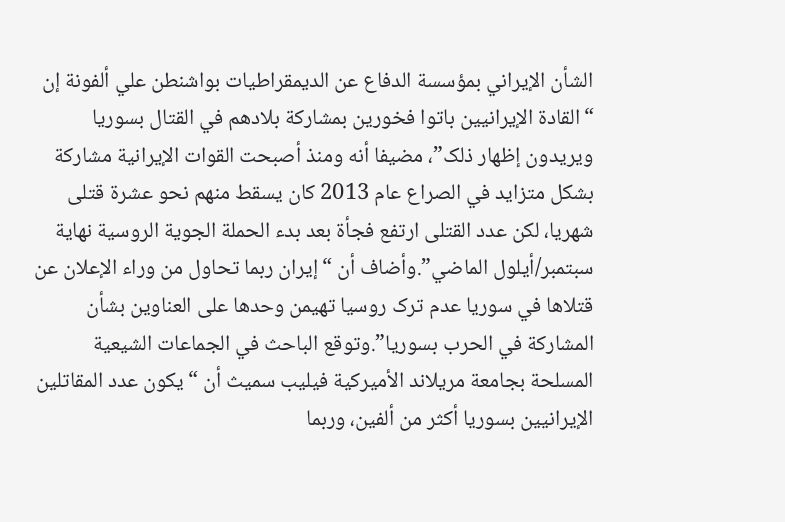الشأن الإيراني بمؤسسة الدفاع عن الديمقراطيات بواشنطن علي ألفونة إن “القادة الإيرانيين باتوا فخورين بمشارکة بلادهم في القتال بسوريا ويريدون إظهار ذلک”، مضيفا أنه ومنذ أصبحت القوات الإيرانية مشارکة بشکل متزايد في الصراع عام 2013 کان يسقط منهم نحو عشرة قتلی شهريا، لکن عدد القتلی ارتفع فجأة بعد بدء الحملة الجوية الروسية نهاية سبتمبر/أيلول الماضي”.وأضاف أن “إيران ربما تحاول من وراء الإعلان عن قتلاها في سوريا عدم ترک روسيا تهيمن وحدها علی العناوين بشأن المشارکة في الحرب بسوريا”.وتوقع الباحث في الجماعات الشيعية المسلحة بجامعة مريلاند الأميرکية فيليب سميث أن “يکون عدد المقاتلين الإيرانيين بسوريا أکثر من ألفين، وربما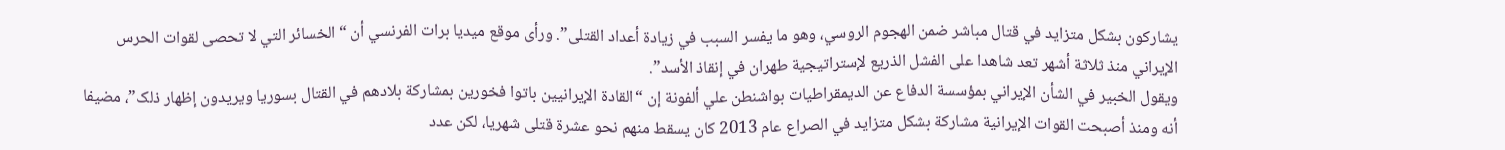يشارکون بشکل متزايد في قتال مباشر ضمن الهجوم الروسي، وهو ما يفسر السبب في زيادة أعداد القتلی”. ورأی موقع ميديا برات الفرنسي أن “الخسائر التي لا تحصی لقوات الحرس الإيراني منذ ثلاثة أشهر تعد شاهدا علی الفشل الذريع لإستراتيجية طهران في إنقاذ الأسد”.
ويقول الخبير في الشأن الإيراني بمؤسسة الدفاع عن الديمقراطيات بواشنطن علي ألفونة إن “القادة الإيرانيين باتوا فخورين بمشارکة بلادهم في القتال بسوريا ويريدون إظهار ذلک”، مضيفا أنه ومنذ أصبحت القوات الإيرانية مشارکة بشکل متزايد في الصراع عام 2013 کان يسقط منهم نحو عشرة قتلی شهريا، لکن عدد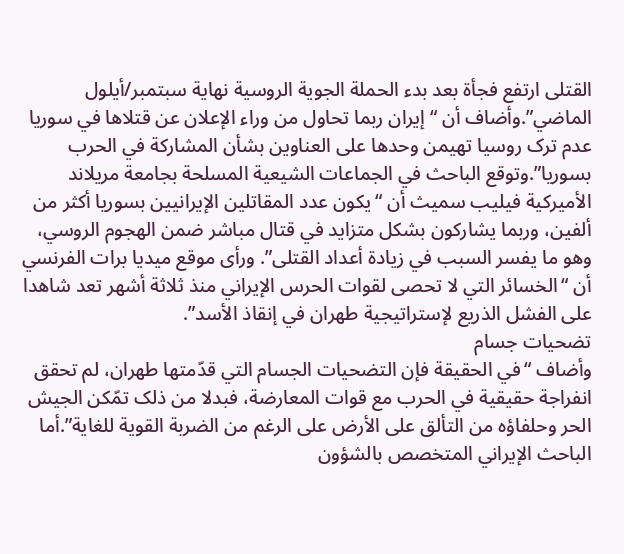القتلی ارتفع فجأة بعد بدء الحملة الجوية الروسية نهاية سبتمبر/أيلول الماضي”.وأضاف أن “إيران ربما تحاول من وراء الإعلان عن قتلاها في سوريا عدم ترک روسيا تهيمن وحدها علی العناوين بشأن المشارکة في الحرب بسوريا”.وتوقع الباحث في الجماعات الشيعية المسلحة بجامعة مريلاند الأميرکية فيليب سميث أن “يکون عدد المقاتلين الإيرانيين بسوريا أکثر من ألفين، وربما يشارکون بشکل متزايد في قتال مباشر ضمن الهجوم الروسي، وهو ما يفسر السبب في زيادة أعداد القتلی”. ورأی موقع ميديا برات الفرنسي أن “الخسائر التي لا تحصی لقوات الحرس الإيراني منذ ثلاثة أشهر تعد شاهدا علی الفشل الذريع لإستراتيجية طهران في إنقاذ الأسد”.
تضحيات جسام
وأضاف “في الحقيقة فإن التضحيات الجسام التي قدّمتها طهران، لم تحقق انفراجة حقيقية في الحرب مع قوات المعارضة، فبدلا من ذلک تمّکن الجيش الحر وحلفاؤه من التألق علی الأرض علی الرغم من الضربة القوية للغاية”.أما الباحث الإيراني المتخصص بالشؤون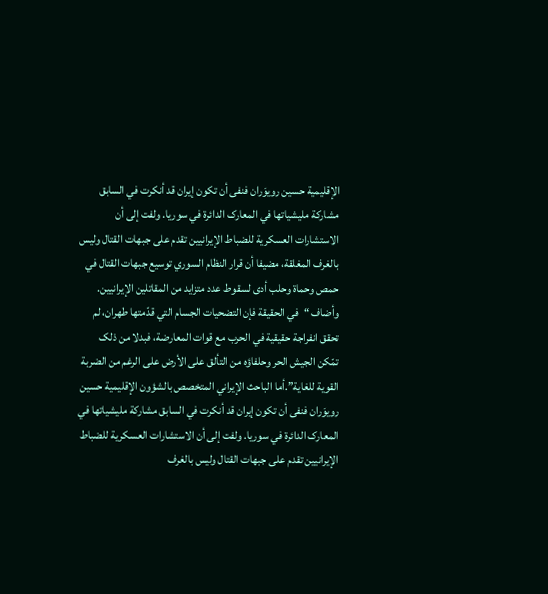الإقليمية حسين رويوَران فنفی أن تکون إيران قد أنکرت في السابق مشارکة مليشياتها في المعارک الدائرة في سوريا. ولفت إلی أن الاستشارات العسکرية للضباط الإيرانيين تقدم علی جبهات القتال وليس بالغرف المغلقة، مضيفا أن قرار النظام السوري توسيع جبهات القتال في حمص وحماة وحلب أدی لسقوط عدد متزايد من المقاتلين الإيرانيين.
وأضاف “في الحقيقة فإن التضحيات الجسام التي قدّمتها طهران، لم تحقق انفراجة حقيقية في الحرب مع قوات المعارضة، فبدلا من ذلک تمّکن الجيش الحر وحلفاؤه من التألق علی الأرض علی الرغم من الضربة القوية للغاية”.أما الباحث الإيراني المتخصص بالشؤون الإقليمية حسين رويوَران فنفی أن تکون إيران قد أنکرت في السابق مشارکة مليشياتها في المعارک الدائرة في سوريا. ولفت إلی أن الاستشارات العسکرية للضباط الإيرانيين تقدم علی جبهات القتال وليس بالغرف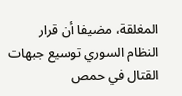المغلقة، مضيفا أن قرار النظام السوري توسيع جبهات القتال في حمص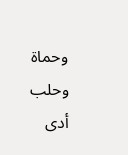وحماة وحلب أدی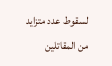لسقوط عدد متزايد من المقاتلين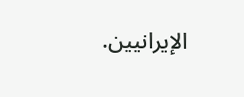الإيرانيين.